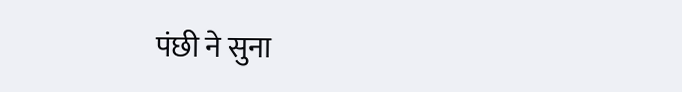पंछी ने सुना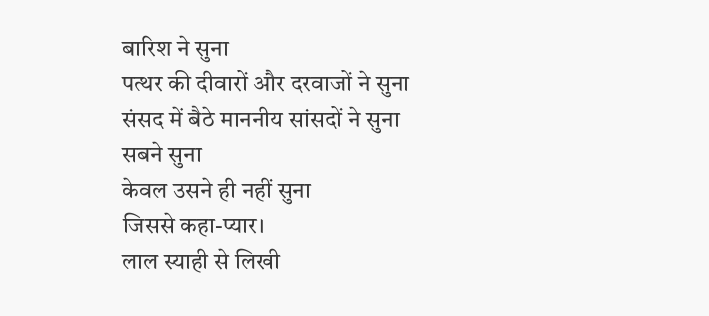बारिश ने सुना
पत्थर की दीवारों और दरवाजों ने सुना
संसद में बैठे माननीय सांसदों ने सुना
सबने सुना
केवल उसने ही नहीं सुना
जिससे कहा-प्यार।
लाल स्याही से लिखी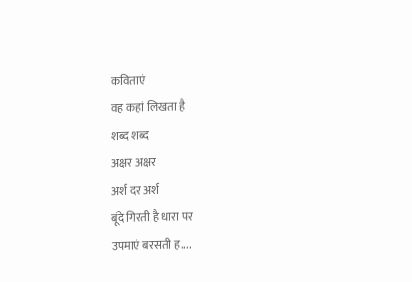कविताएं
वह कहां लिखता है
शब्द शब्द
अक्षर अक्षर
अर्श दर अर्श
बूंदे गिरती है धारा पर
उपमाएं बरसती ह....